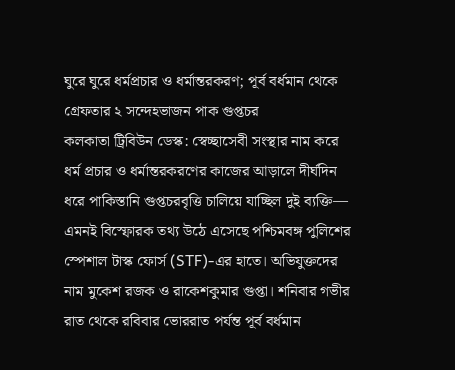ঘুরে ঘুরে ধর্মপ্রচার ও ধর্মান্তরকরণ; পূর্ব বর্ধমান থেকে গ্রেফতার ২ সন্দেহভাজন পাক গুপ্তচর
কলকাতা ট্রিবিউন ডেস্ক: স্বেচ্ছাসেবী সংস্থার নাম করে ধর্ম প্রচার ও ধর্মান্তরকরণের কাজের আড়ালে দীর্ঘদিন ধরে পাকিস্তানি গুপ্তচরবৃত্তি চালিয়ে যাচ্ছিল দুই ব্যক্তি— এমনই বিস্ফোরক তথ্য উঠে এসেছে পশ্চিমবঙ্গ পুলিশের স্পেশাল টাস্ক ফোর্স (STF)-এর হাতে। অভিযুক্তদের নাম মুকেশ রজক ও রাকেশকুমার গুপ্তা। শনিবার গভীর রাত থেকে রবিবার ভোররাত পর্যন্ত পূর্ব বর্ধমান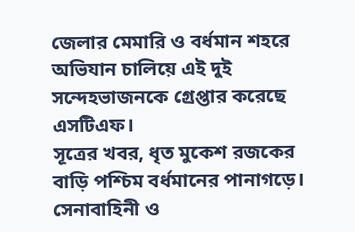জেলার মেমারি ও বর্ধমান শহরে অভিযান চালিয়ে এই দুই সন্দেহভাজনকে গ্রেপ্তার করেছে এসটিএফ।
সূত্রের খবর, ধৃত মুকেশ রজকের বাড়ি পশ্চিম বর্ধমানের পানাগড়ে। সেনাবাহিনী ও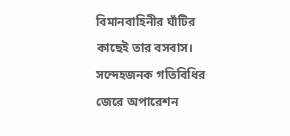বিমানবাহিনীর ঘাঁটির কাছেই তার বসবাস। সন্দেহজনক গতিবিধির জেরে অপারেশন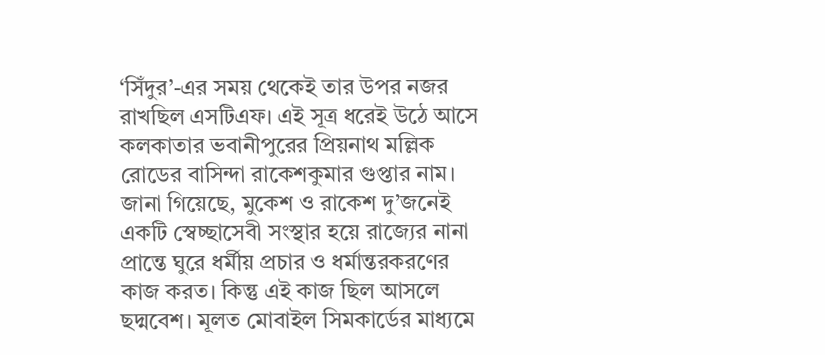‘সিঁদুর’-এর সময় থেকেই তার উপর নজর রাখছিল এসটিএফ। এই সূত্র ধরেই উঠে আসে কলকাতার ভবানীপুরের প্রিয়নাথ মল্লিক রোডের বাসিন্দা রাকেশকুমার গুপ্তার নাম। জানা গিয়েছে, মুকেশ ও রাকেশ দু’জনেই একটি স্বেচ্ছাসেবী সংস্থার হয়ে রাজ্যের নানা প্রান্তে ঘুরে ধর্মীয় প্রচার ও ধর্মান্তরকরণের কাজ করত। কিন্তু এই কাজ ছিল আসলে ছদ্মবেশ। মূলত মোবাইল সিমকার্ডের মাধ্যমে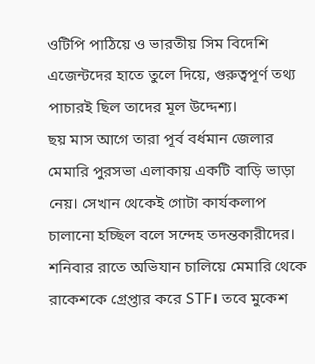ওটিপি পাঠিয়ে ও ভারতীয় সিম বিদেশি এজেন্টদের হাতে তুলে দিয়ে, গুরুত্বপূর্ণ তথ্য পাচারই ছিল তাদের মূল উদ্দেশ্য।
ছয় মাস আগে তারা পূর্ব বর্ধমান জেলার মেমারি পুরসভা এলাকায় একটি বাড়ি ভাড়া নেয়। সেখান থেকেই গোটা কার্যকলাপ চালানো হচ্ছিল বলে সন্দেহ তদন্তকারীদের। শনিবার রাতে অভিযান চালিয়ে মেমারি থেকে রাকেশকে গ্রেপ্তার করে STF। তবে মুকেশ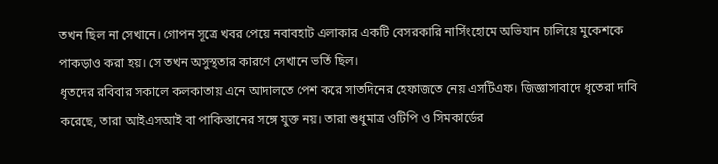তখন ছিল না সেখানে। গোপন সূত্রে খবর পেয়ে নবাবহাট এলাকার একটি বেসরকারি নার্সিংহোমে অভিযান চালিয়ে মুকেশকে পাকড়াও করা হয়। সে তখন অসুস্থতার কারণে সেখানে ভর্তি ছিল।
ধৃতদের রবিবার সকালে কলকাতায় এনে আদালতে পেশ করে সাতদিনের হেফাজতে নেয় এসটিএফ। জিজ্ঞাসাবাদে ধৃতেরা দাবি করেছে, তারা আইএসআই বা পাকিস্তানের সঙ্গে যুক্ত নয়। তারা শুধুমাত্র ওটিপি ও সিমকার্ডের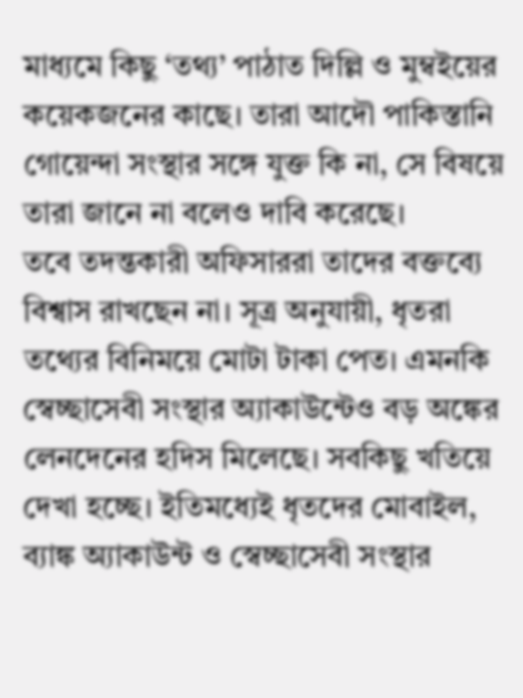মাধ্যমে কিছু ‘তথ্য’ পাঠাত দিল্লি ও মুম্বইয়ের কয়েকজনের কাছে। তারা আদৌ পাকিস্তানি গোয়েন্দা সংস্থার সঙ্গে যুক্ত কি না, সে বিষয়ে তারা জানে না বলেও দাবি করেছে।
তবে তদন্তকারী অফিসাররা তাদের বক্তব্যে বিশ্বাস রাখছেন না। সূত্র অনুযায়ী, ধৃতরা তথ্যের বিনিময়ে মোটা টাকা পেত। এমনকি স্বেচ্ছাসেবী সংস্থার অ্যাকাউন্টেও বড় অঙ্কের লেনদেনের হদিস মিলেছে। সবকিছু খতিয়ে দেখা হচ্ছে। ইতিমধ্যেই ধৃতদের মোবাইল, ব্যাঙ্ক অ্যাকাউন্ট ও স্বেচ্ছাসেবী সংস্থার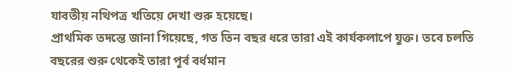যাবতীয় নথিপত্র খতিয়ে দেখা শুরু হয়েছে।
প্রাথমিক তদন্তে জানা গিয়েছে, গত তিন বছর ধরে তারা এই কার্যকলাপে যুক্ত। তবে চলতি বছরের শুরু থেকেই তারা পূর্ব বর্ধমান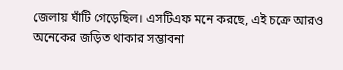জেলায় ঘাঁটি গেড়েছিল। এসটিএফ মনে করছে, এই চক্রে আরও অনেকের জড়িত থাকার সম্ভাবনা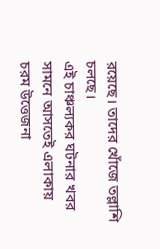রয়েছে। তাদের খোঁজে তল্লাশি চলছে।
এই চাঞ্চল্যকর ঘটনার খবর সামনে আসতেই এলাকায় চরম উত্তেজনা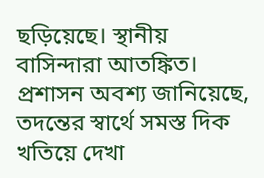ছড়িয়েছে। স্থানীয় বাসিন্দারা আতঙ্কিত। প্রশাসন অবশ্য জানিয়েছে, তদন্তের স্বার্থে সমস্ত দিক খতিয়ে দেখা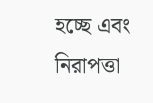হচ্ছে এবং নিরাপত্তা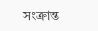সংক্রান্ত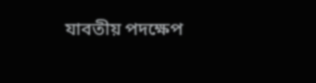যাবতীয় পদক্ষেপ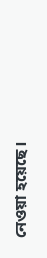নেওয়া হয়েছে।